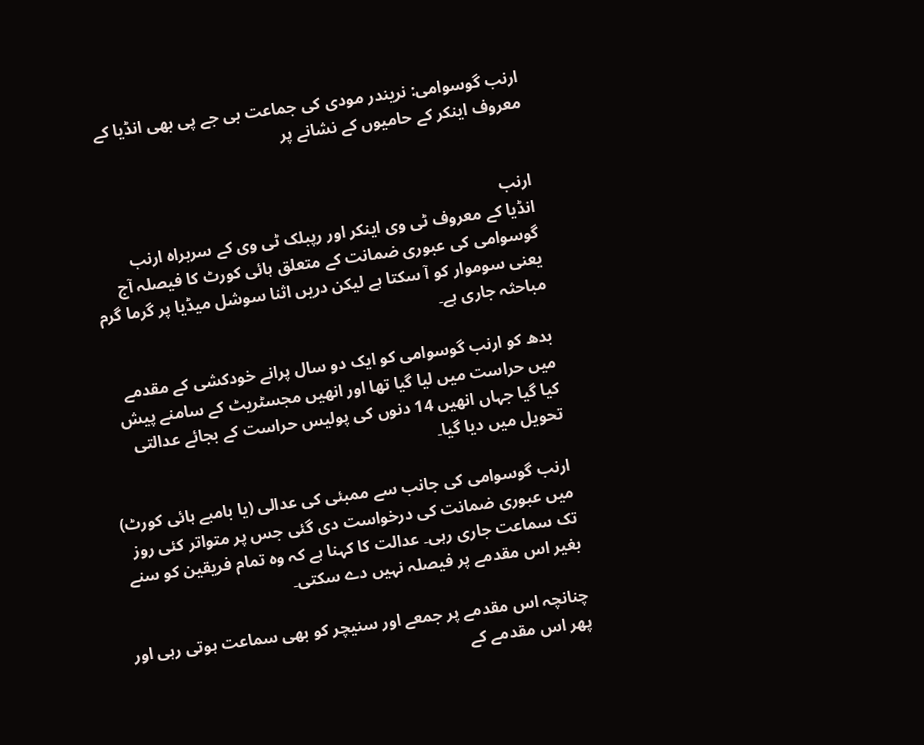ارنب گوسوامی: نریندر مودی کی جماعت بی جے پی بھی انڈیا کے معروف اینکر کے حامیوں کے نشانے پر


ارنب
انڈیا کے معروف ٹی وی اینکر اور رپبلک ٹی وی کے سربراہ ارنب گوسوامی کی عبوری ضمانت کے متعلق ہائی کورٹ کا فیصلہ آج یعنی سوموار کو آ سکتا ہے لیکن دریں اثنا سوشل میڈیا پر گرما گرم مباحثہ جاری ہے۔

بدھ کو ارنب گوسوامی کو ایک دو سال پرانے خودکشی کے مقدمے میں حراست میں لیا گیا تھا اور انھیں مجسٹریٹ کے سامنے پیش کیا گیا جہاں انھیں 14 دنوں کی پولیس حراست کے بجائے عدالتی تحویل میں دیا گیا۔

ارنب گوسوامی کی جانب سے ممبئی کی عدالی (یا بامبے ہائی کورٹ) میں عبوری ضمانت کی درخواست دی گئی جس پر متواتر کئی روز تک سماعت جاری رہی۔ عدالت کا کہنا ہے کہ وہ تمام فریقین کو سنے بغیر اس مقدمے پر فیصلہ نہیں دے سکتی۔

چنانچہ اس مقدمے پر جمعے اور سنیچر کو بھی سماعت ہوتی رہی اور پھر اس مقدمے کے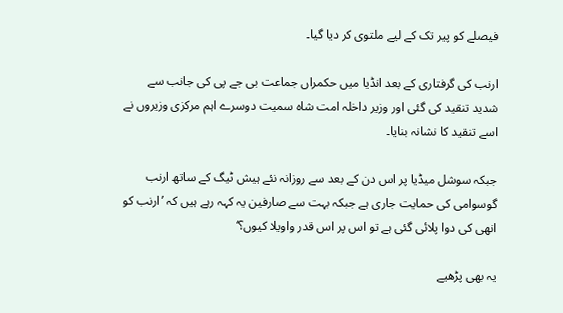فیصلے کو پیر تک کے لیے ملتوی کر دیا گیا۔

ارنب کی گرفتاری کے بعد انڈیا میں حکمراں جماعت بی جے پی کی جانب سے شدید تنقید کی گئی اور وزیر داخلہ امت شاہ سمیت دوسرے اہم مرکزی وزیروں نے اسے تنقید کا نشانہ بنایا۔

جبکہ سوشل میڈیا پر اس دن کے بعد سے روزانہ نئے ہیش ٹیگ کے ساتھ ارنب گوسوامی کی حمایت جاری ہے جبکہ بہت سے صارفین یہ کہہ رہے ہیں کہ ’ارنب کو انھی کی دوا پلائی گئی ہے تو اس پر اس قدر واویلا کیوں؟‘

یہ بھی پڑھیے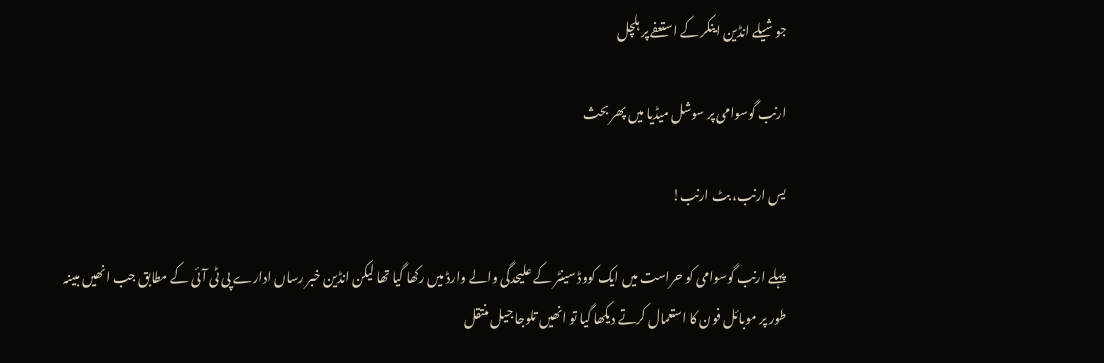جوشیلے انڈین اینکر کے استعفے پر ہلچل

ارنب گوسوامی پر سوشل میڈیا میں پھر بحث

یس ارنب، بٹ ارنب!

پہلے ارنب گوسوامی کو حراست میں ایک کووڈ سینٹر کے علیحدگی والے وارڈ میں رکھا گیا تھا لیکن انڈین خبر رساں ادارے پی ٹی آئی کے مطابق جب انھیں مبینہ طور پر موبائل فون کا استعمال کرتے دیکھا گیا تو انھیں تلوجا جیل منتقل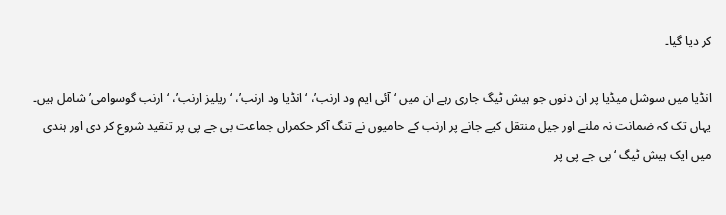کر دیا گیا۔

انڈیا میں سوشل میڈیا پر ان دنوں جو ہیش ٹیگ جاری رہے ان میں ‘آئی ایم ود ارنب’، ‘انڈیا ود ارنب’، ‘ریلیز ارنب’، ‘ارنب گوسوامی’ شامل ہیں۔ یہاں تک کہ ضمانت نہ ملنے اور جیل منتقل کیے جانے پر ارنب کے حامیوں نے تنگ آکر حکمراں جماعت بی جے پی پر تنقید شروع کر دی اور ہندی میں ایک ہیش ٹیگ ‘بی جے پی پر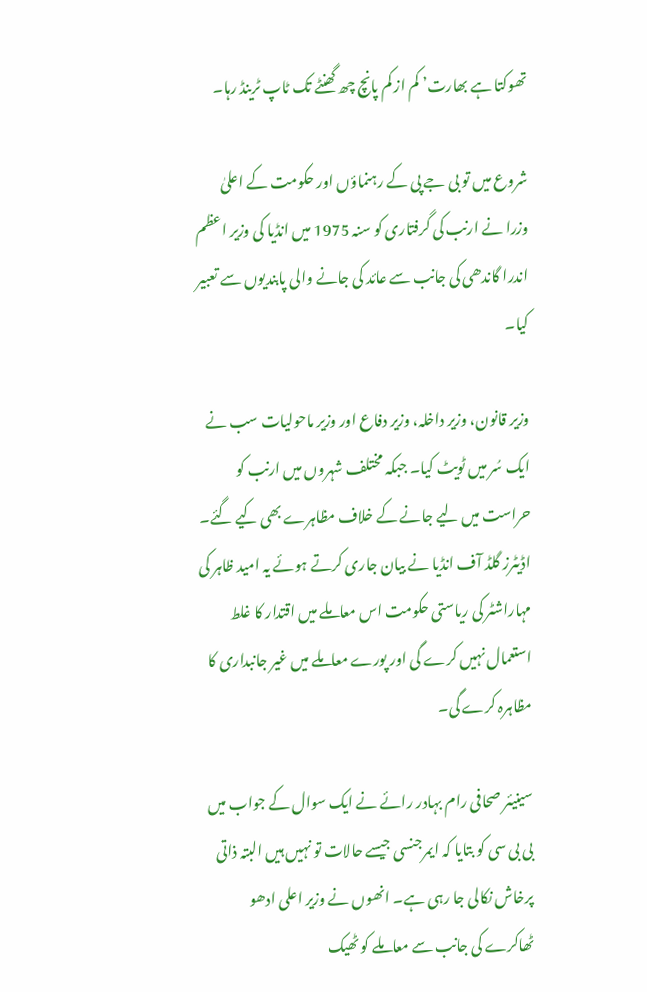تھوکتا ہے بھارت’ کم از کم پانچ چھ گھنٹے تک ٹاپ ٹرینڈ رہا۔

شروع میں تو بی جے پی کے رہنماؤں اور حکومت کے اعلیٰ وزرا نے ارنب کی گرفتاری کو سنہ 1975 میں انڈیا کی وزیر اعظم اندرا گاندھی کی جانب سے عائد کی جانے والی پابندیوں سے تعبیر کیا۔

وزیر قانون، وزیر داخلہ، وزیر دفاع اور وزیر ماحولیات سب نے ایک سُر میں ٹویٹ کیا۔ جبکہ مختلف شہروں میں ارنب کو حراست میں لیے جانے کے خلاف مظاہرے بھی کیے گئے۔ اڈیٹرز گلڈ آف انڈیا نے بیان جاری کرتے ہوئے یہ امید ظاہر کی مہاراشٹر کی ریاستی حکومت اس معاملے میں اقتدار کا غلط استعمال نہیں کرے گی اور پورے معاملے میں غیر جانبداری کا مظاہرہ کرے گی۔

سینیئر صحافی رام بہادر رائے نے ایک سوال کے جواب میں بی بی سی کو بتایا کہ ایمرجنسی جیسے حالات تو نہیں ہیں البتہ ذاتی پرخاش نکالی جا رہی ہے۔ انھوں نے وزیر اعلی ادھو ٹھاکرے کی جانب سے معاملے کو ٹھیک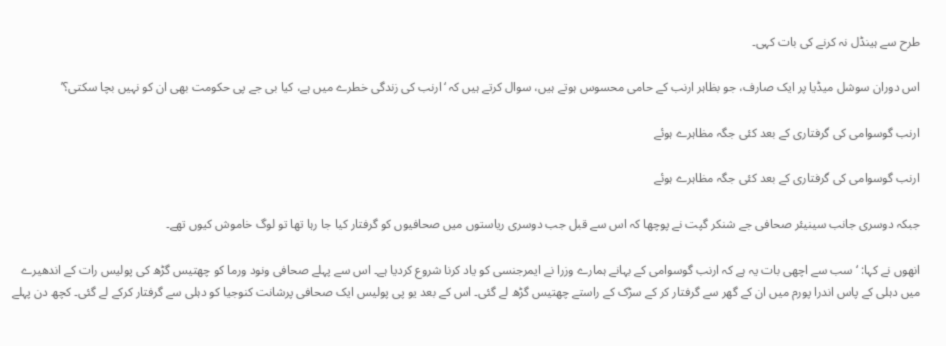طرح سے ہینڈل نہ کرنے کی بات کہی۔

اس دوران سوشل میڈیا پر ایک صارف، جو بظاہر ارنب کے حامی محسوس ہوتے ہیں، سوال کرتے ہیں کہ ‘ارنب کی زندگی خطرے میں ہے، کیا بی جے پی حکومت بھی ان کو نہیں بچا سکتی؟’

ارنب گوسوامی کی گرفتاری کے بعد کئی جگہ مظاہرے ہوئے

ارنب گوسوامی کی گرفتاری کے بعد کئی جگہ مظاہرے ہوئے

جبکہ دوسری جانب سینیئر صحافی جے شنکر گپت نے پوچھا کہ اس سے قبل جب دوسری ریاستوں میں صحافیوں کو گرفتار کیا جا رہا تھا تو لوگ خاموش کیوں تھے۔

انھوں نے کہا: ‘سب سے اچھی بات یہ ہے کہ ارنب گوسوامی کے بہانے ہمارے وزرا نے ایمرجنسی کو یاد کرنا شروع کردیا ہے۔ اس سے پہلے صحافی ونود ورما کو چھتیس گڑھ کی پولیس رات کے اندھیرے میں دہلی کے پاس اندرا پورم میں ان کے گھر سے گرفتار کر کے سڑک کے راستے چھتیس گڑھ لے گئی۔ اس کے بعد یو پی پولیس ایک صحافی پرشانت کنوجیا کو دہلی سے گرفتار کرکے لے گئی۔ کچھ دن پہلے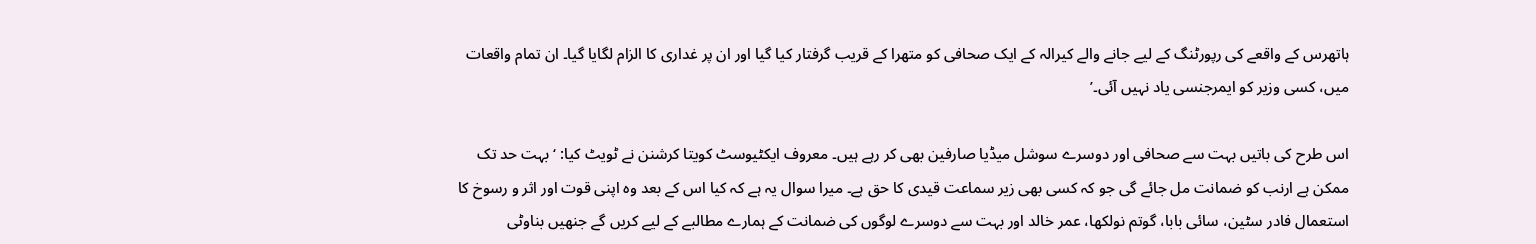ہاتھرس کے واقعے کی رپورٹنگ کے لیے جانے والے کیرالہ کے ایک صحافی کو متھرا کے قریب گرفتار کیا گیا اور ان پر غداری کا الزام لگایا گیا۔ ان تمام واقعات میں، کسی وزیر کو ایمرجنسی یاد نہیں آئی۔’

اس طرح کی باتیں بہت سے صحافی اور دوسرے سوشل میڈیا صارفین بھی کر رہے ہیں۔ معروف ایکٹیوسٹ کویتا کرشنن نے ٹویٹ کیا: ‘بہت حد تک ممکن ہے ارنب کو ضمانت مل جائے گی جو کہ کسی بھی زیر سماعت قیدی کا حق ہے۔ میرا سوال یہ ہے کہ کیا اس کے بعد وہ اپنی قوت اور اثر و رسوخ کا استعمال فادر سٹین، سائی بابا، گوتم نولکھا، عمر خالد اور بہت سے دوسرے لوگوں کی ضمانت کے ہمارے مطالبے کے لیے کریں گے جنھیں بناوٹی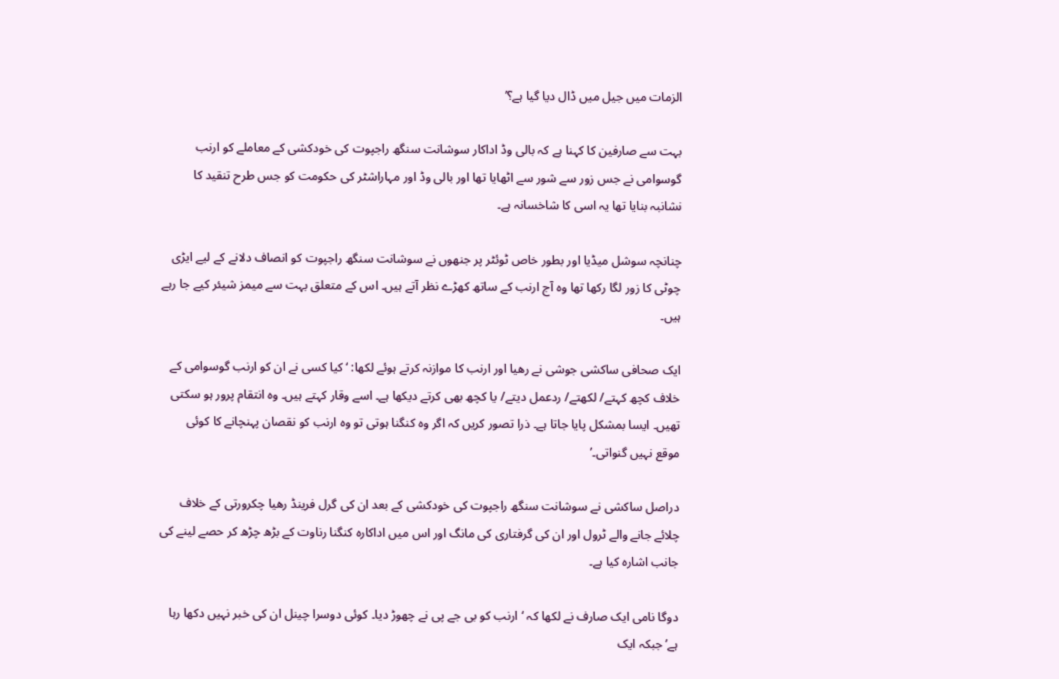الزمات میں جیل میں ڈال دیا گیا ہے؟’

بہت سے صارفین کا کہنا ہے کہ بالی وڈ اداکار سوشانت سنگھ راجپوت کی خودکشی کے معاملے کو ارنب گوسوامی نے جس زور سے شور سے اٹھایا تھا اور بالی وڈ اور مہاراشٹر کی حکومت کو جس طرح تنقید کا نشانبہ بنایا تھا یہ اسی کا شاخسانہ ہے۔

چنانچہ سوشل میڈیا اور بطور خاص ٹوئٹر پر جنھوں نے سوشانت سنگھ راجپوت کو انصاف دلانے کے لیے ایڑی چوٹی کا زور لگا رکھا تھا وہ آج ارنب کے ساتھ کھڑے نظر آتے ہیں۔ اس کے متعلق بہت سے میمز شیئر کیے جا رہے ہیں۔

ایک صحافی ساکشی جوشی نے رھیا اور ارنب کا موازنہ کرتے ہوئے لکھا: ‘کیا کسی نے ان کو ارنب گوسوامی کے خلاف کچھ کہتے/ لکھتے/ ردعمل دیتے/ یا کچھ بھی کرتے دیکھا ہے۔ اسے وقار کہتے ہیں۔ وہ انتقام پرور ہو سکتی تھیں۔ ایسا بمشکل پایا جاتا ہے۔ ذرا تصور کریں کہ اگر وہ کنگنا ہوتی تو وہ ارنب کو نقصان پہنچانے کا کوئی موقع نہیں گنواتی۔’

دراصل ساکشی نے سوشانت سنگھ راجپوت کی خودکشی کے بعد ان کی گرل فرینڈ رھیا چکرورتی کے خلاف چلائے جانے والے ٹرول اور ان کی گرفتاری کی مانگ اور اس میں اداکارہ کنگنا رناوت کے بڑھ چڑھ کر حصے لینے کی جانب اشارہ کیا ہے۔

دوگا نامی ایک صارف نے لکھا کہ ‘ارنب کو بی جے پی نے چھوڑ دیا۔ کوئی دوسرا چینل ان کی خبر نہیں دکھا رہا ہے’ جبکہ ایک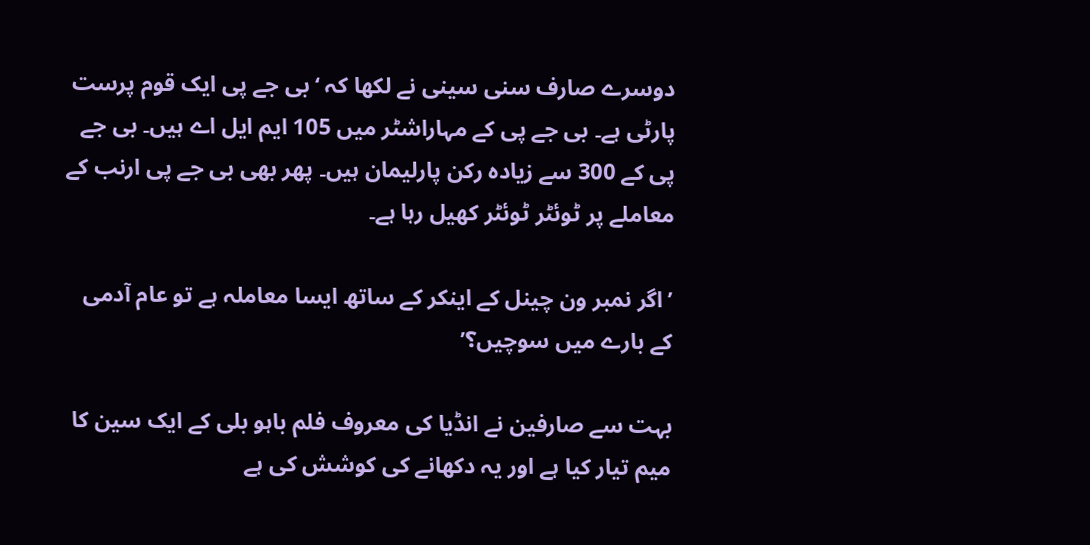دوسرے صارف سنی سینی نے لکھا کہ ‘بی جے پی ایک قوم پرست پارٹی ہے۔ بی جے پی کے مہاراشٹر میں 105 ایم ایل اے ہیں۔ بی جے پی کے 300 سے زیادہ رکن پارلیمان ہیں۔ پھر بھی بی جے پی ارنب کے معاملے پر ٹوئٹر ٹوئٹر کھیل رہا ہے۔

’اگر نمبر ون چینل کے اینکر کے ساتھ ایسا معاملہ ہے تو عام آدمی کے بارے میں سوچیں؟’

بہت سے صارفین نے انڈیا کی معروف فلم باہو بلی کے ایک سین کا میم تیار کیا ہے اور یہ دکھانے کی کوشش کی ہے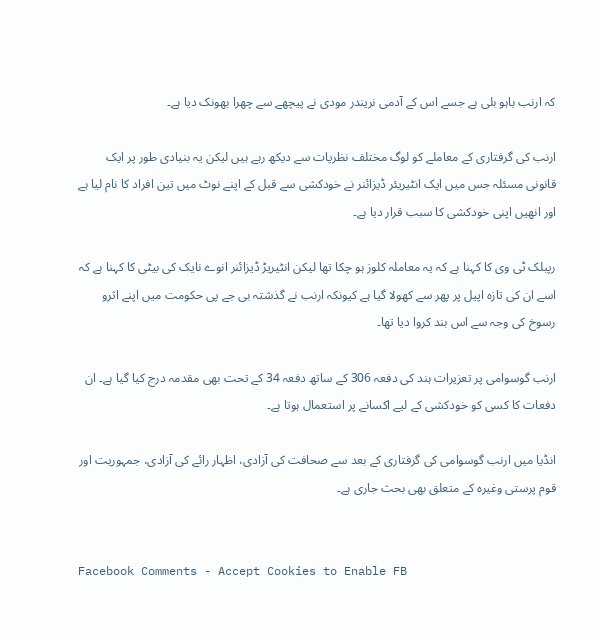کہ ارنب باہو بلی ہے جسے اس کے آدمی نریندر مودی نے پیچھے سے چھرا بھونک دیا ہے۔

ارنب کی گرفتاری کے معاملے کو لوگ مختلف نظریات سے دیکھ رہے ہیں لیکن یہ بنیادی طور پر ایک قانونی مسئلہ جس میں ایک انٹیریئر ڈیزائنر نے خودکشی سے قبل کے اپنے نوٹ میں تین افراد کا نام لیا ہے اور انھیں اپنی خودکشی کا سبب قرار دیا ہے۔

رپبلک ٹی وی کا کہنا ہے کہ یہ معاملہ کلوز ہو چکا تھا لیکن انٹیریڑ ڈیزائنر انوے نایک کی بیٹی کا کہنا ہے کہ اسے ان کی تازہ اپیل پر پھر سے کھولا گیا ہے کیونکہ ارنب نے گذشتہ بی جے پی حکومت میں اپنے اثرو رسوخ کی وجہ سے اس بند کروا دیا تھا۔

ارنب گوسوامی پر تعزیرات ہند کی دفعہ 306 کے ساتھ دفعہ 34 کے تحت بھی مقدمہ درج کیا گیا ہے۔ ان دفعات کا کسی کو خودکشی کے لیے اکسانے پر استعمال ہوتا ہے۔

انڈیا میں ارنب گوسوامی کی گرفتاری کے بعد سے صحافت کی آزادی، اظہار رائے کی آزادی، جمہوریت اور قوم پرستی وغیرہ کے متعلق بھی بحث جاری ہے۔


Facebook Comments - Accept Cookies to Enable FB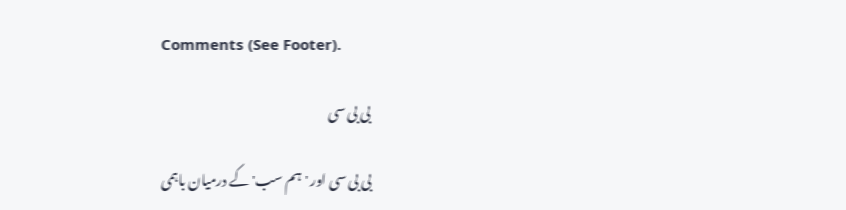Comments (See Footer).

بی بی سی

بی بی سی اور 'ہم سب' کے درمیان باہمی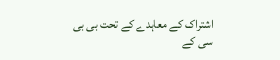اشتراک کے معاہدے کے تحت بی بی سی کے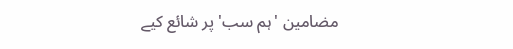مضامین 'ہم سب' پر شائع کیے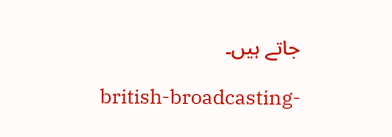جاتے ہیں۔

british-broadcasting-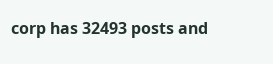corp has 32493 posts and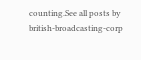counting.See all posts by british-broadcasting-corp